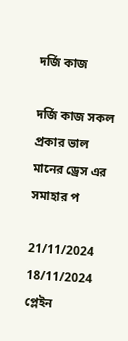দর্জি কাজ

দর্জি কাজ সকল প্রকার ভাল মানের ড্রেস এর সমাহার প

21/11/2024
18/11/2024
প্লেইন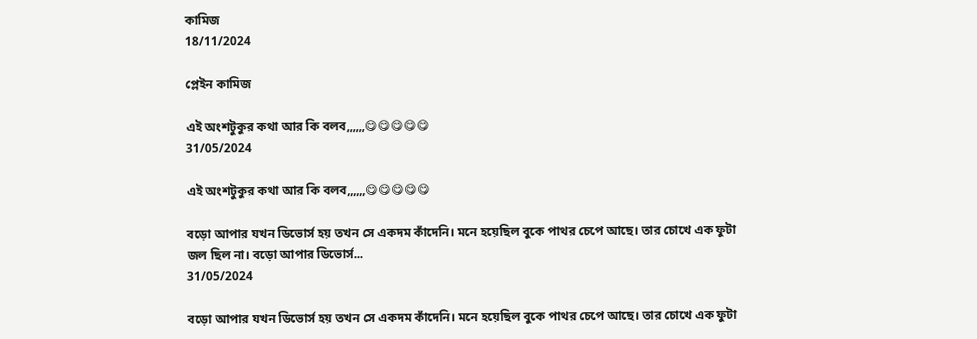কামিজ
18/11/2024

প্লেইন কামিজ

এই অংশটুকুর কথা আর কি বলব,,,,,,😋😋😋😋😋
31/05/2024

এই অংশটুকুর কথা আর কি বলব,,,,,,😋😋😋😋😋

বড়ো আপার যখন ডিভোর্স হয় তখন সে একদম কাঁদেনি। মনে হয়েছিল বুকে পাথর চেপে আছে। তার চোখে এক ফুটা জল ছিল না। বড়ো আপার ডিভোর্স...
31/05/2024

বড়ো আপার যখন ডিভোর্স হয় তখন সে একদম কাঁদেনি। মনে হয়েছিল বুকে পাথর চেপে আছে। তার চোখে এক ফুটা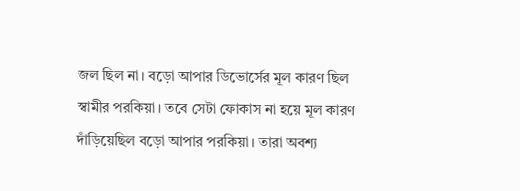জল ছিল না। বড়ো আপার ডিভোর্সের মূল কারণ ছিল স্বামীর পরকিয়া। তবে সেটা ফোকাস না হয়ে মূল কারণ দাঁড়িয়েছিল বড়ো আপার পরকিয়া। তারা অবশ্য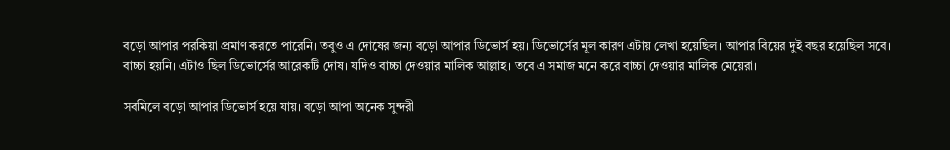বড়ো আপার পরকিয়া প্রমাণ করতে পারেনি। তবুও এ দোষের জন্য বড়ো আপার ডিভোর্স হয়। ডিভোর্সের মূল কারণ এটায় লেখা হয়েছিল। আপার বিয়ের দুই বছর হয়েছিল সবে। বাচ্চা হয়নি। এটাও ছিল ডিভোর্সের আরেকটি দোষ। যদিও বাচ্চা দেওয়ার মালিক আল্লাহ। তবে এ সমাজ মনে করে বাচ্চা দেওয়ার মালিক মেয়েরা।

সবমিলে বড়ো আপার ডিভোর্স হয়ে যায়। বড়ো আপা অনেক সুন্দরী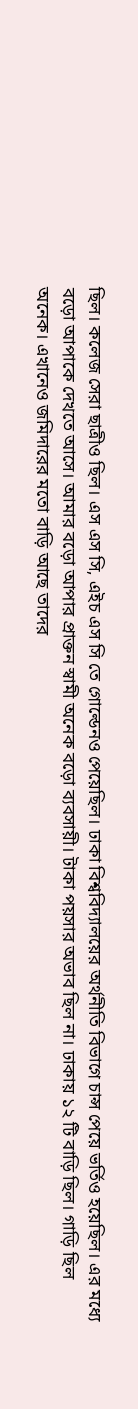ছিল। কলেজ সেরা ছাত্রীও ছিল। এস এস সি, এইচ এস সি তে গোল্ডেনও পেয়েছিল। ঢাকা বিশ্ববিদ্যালয়ের অর্থনীতি বিভাগে চান্স পেয়ে ভর্তিও হয়েছিল। এর মধ্যে বড়ো আপাকে দেখতে আসে। আমার বড়ো আপার প্রাক্তন স্বামী অনেক বড়ো ব্যবসায়ী। টাকা পয়সার অভাব ছিল না। ঢাকায় ১২ টি বাড়ি ছিল। গাড়ি ছিল অনেক। এখানেও জমিদারের মতো বাড়ি আছে তাদের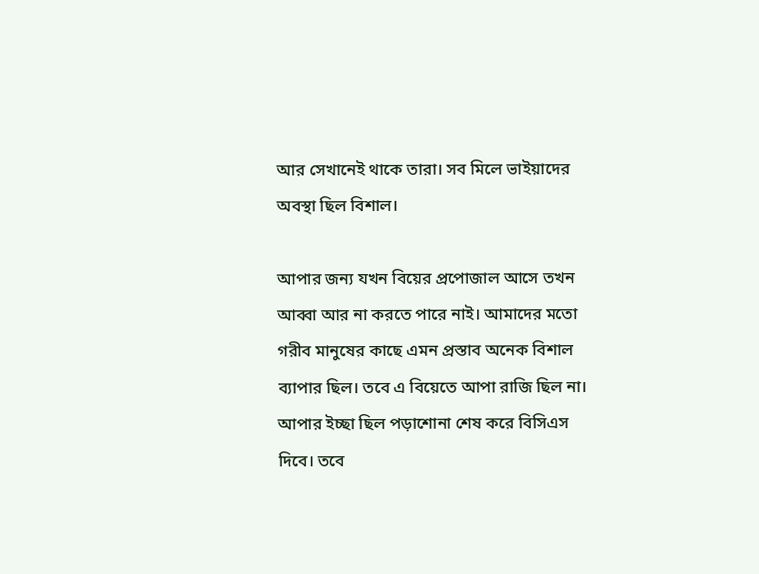আর সেখানেই থাকে তারা। সব মিলে ভাইয়াদের অবস্থা ছিল বিশাল।

আপার জন্য যখন বিয়ের প্রপোজাল আসে তখন আব্বা আর না করতে পারে নাই। আমাদের মতো গরীব মানুষের কাছে এমন প্রস্তাব অনেক বিশাল ব্যাপার ছিল। তবে এ বিয়েতে আপা রাজি ছিল না। আপার ইচ্ছা ছিল পড়াশোনা শেষ করে বিসিএস দিবে। তবে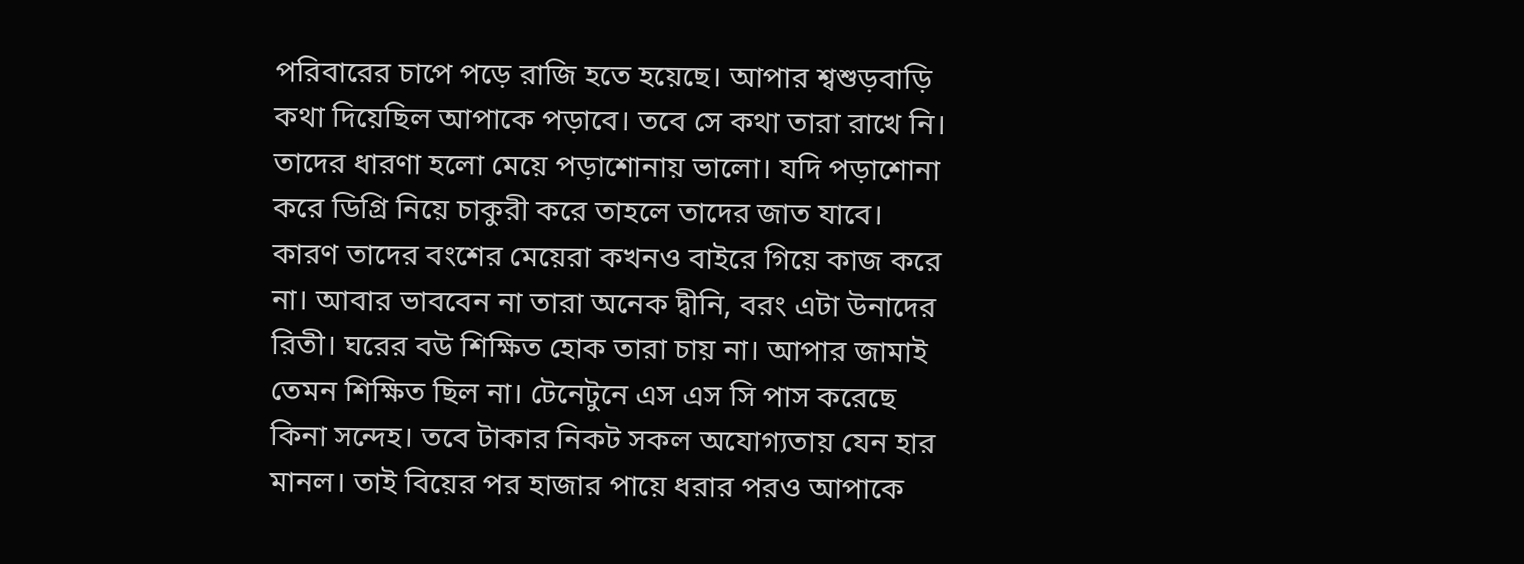পরিবারের চাপে পড়ে রাজি হতে হয়েছে। আপার শ্বশুড়বাড়ি কথা দিয়েছিল আপাকে পড়াবে। তবে সে কথা তারা রাখে নি। তাদের ধারণা হলো মেয়ে পড়াশোনায় ভালো। যদি পড়াশোনা করে ডিগ্রি নিয়ে চাকুরী করে তাহলে তাদের জাত যাবে। কারণ তাদের বংশের মেয়েরা কখনও বাইরে গিয়ে কাজ করে না। আবার ভাববেন না তারা অনেক দ্বীনি, বরং এটা উনাদের রিতী। ঘরের বউ শিক্ষিত হোক তারা চায় না। আপার জামাই তেমন শিক্ষিত ছিল না। টেনেটুনে এস এস সি পাস করেছে কিনা সন্দেহ। তবে টাকার নিকট সকল অযোগ্যতায় যেন হার মানল। তাই বিয়ের পর হাজার পায়ে ধরার পরও আপাকে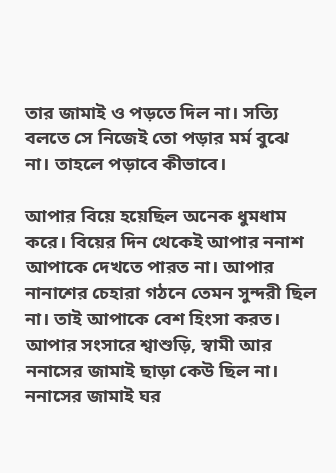তার জামাই ও পড়তে দিল না। সত্যি বলতে সে নিজেই তো পড়ার মর্ম বুঝে না। তাহলে পড়াবে কীভাবে।

আপার বিয়ে হয়েছিল অনেক ধুমধাম করে। বিয়ের দিন থেকেই আপার ননাশ আপাকে দেখতে পারত না। আপার নানাশের চেহারা গঠনে তেমন সুন্দরী ছিল না। তাই আপাকে বেশ হিংসা করত। আপার সংসারে শ্বাশুড়ি, স্বামী আর ননাসের জামাই ছাড়া কেউ ছিল না। ননাসের জামাই ঘর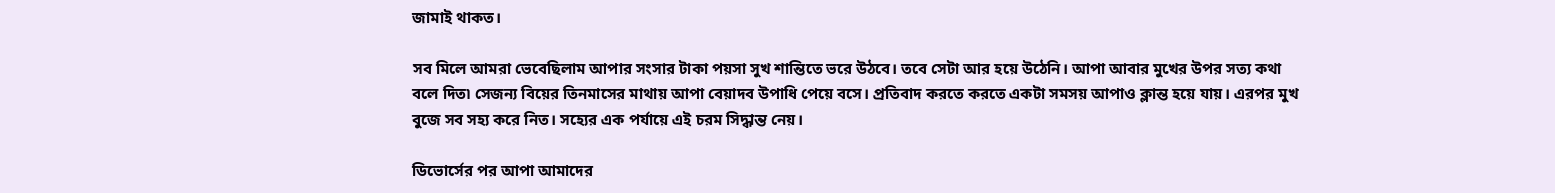জামাই থাকত।

সব মিলে আমরা ভেবেছিলাম আপার সংসার টাকা পয়সা সুখ শান্তিতে ভরে উঠবে। তবে সেটা আর হয়ে উঠেনি। আপা আবার মুখের উপর সত্য কথা বলে দিত৷ সেজন্য বিয়ের তিনমাসের মাথায় আপা বেয়াদব উপাধি পেয়ে বসে। প্রতিবাদ করতে করতে একটা সমসয় আপাও ক্লান্ত হয়ে যায়। এরপর মুখ বুজে সব সহ্য করে নিত। সহ্যের এক পর্যায়ে এই চরম সিদ্ধান্ত নেয়।

ডিভোর্সের পর আপা আমাদের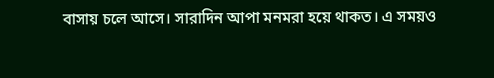বাসায় চলে আসে। সারাদিন আপা মনমরা হয়ে থাকত। এ সময়ও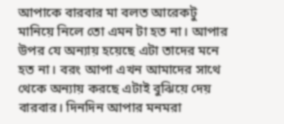আপাকে বারবার মা বলত আরেকটু মানিয়ে নিলে তো এমন টা হত না। আপার উপর যে অন্যায় হয়েছে এটা তাদের মনে হত না। বরং আপা এখন আমাদের সাথে থেকে অন্যায় করছে এটাই বুঝিয়ে দেয় বারবার। দিনদিন আপার মনমরা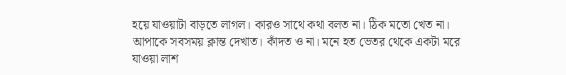হয়ে যাওয়াটা বাড়তে লাগল। কারও সাথে কথা বলত না। ঠিক মতো খেত না। আপাকে সবসময় ক্লান্ত দেখাত। কাঁদত ও না। মনে হত ভেতর থেকে একটা মরে যাওয়া লাশ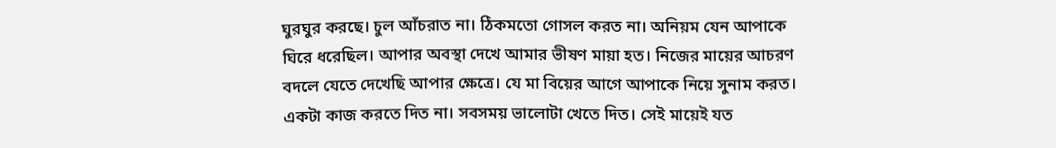ঘুরঘুর করছে। চুল আঁচরাত না। ঠিকমতো গোসল করত না। অনিয়ম যেন আপাকে ঘিরে ধরেছিল। আপার অবস্থা দেখে আমার ভীষণ মায়া হত। নিজের মায়ের আচরণ বদলে যেতে দেখেছি আপার ক্ষেত্রে। যে মা বিয়ের আগে আপাকে নিয়ে সুনাম করত। একটা কাজ করতে দিত না। সবসময় ভালোটা খেতে দিত। সেই মায়েই যত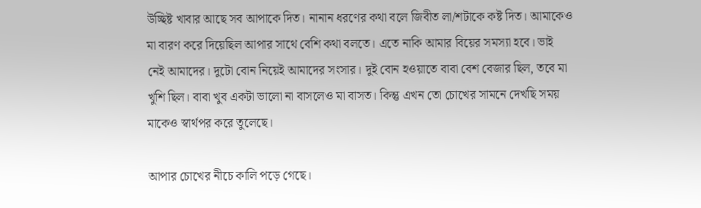উচ্ছিষ্ট খাবার আছে সব আপাকে দিত। নানান ধরণের কথা বলে জিবীত লা/শটাকে কষ্ট দিত। আমাকেও মা বারণ করে দিয়েছিল আপার সাথে বেশি কথা বলতে। এতে নাকি আমার বিয়ের সমস্যা হবে। ভাই নেই আমাদের। দুটো বোন নিয়েই আমাদের সংসার। দুই বোন হওয়াতে বাবা বেশ বেজার ছিল, তবে মা খুশি ছিল। বাবা খুব একটা ভালো না বাসলেও মা বাসত। কিন্তু এখন তো চোখের সামনে দেখছি সময় মাকেও স্বার্থপর করে তুলেছে।

আপার চোখের নীচে কালি পড়ে গেছে।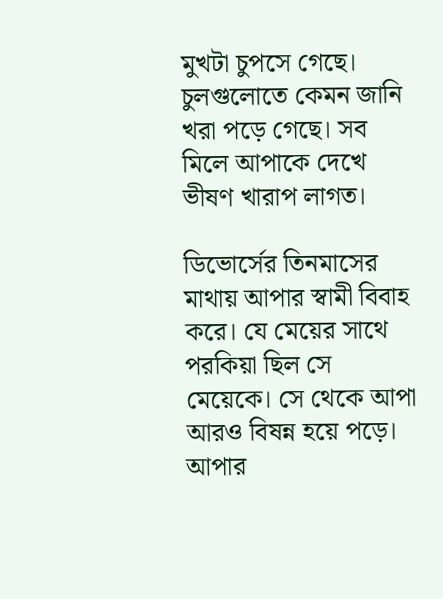মুখটা চুপসে গেছে। চুলগুলোতে কেমন জানি খরা পড়ে গেছে। সব মিলে আপাকে দেখে ভীষণ খারাপ লাগত।

ডিভোর্সের তিনমাসের মাথায় আপার স্বামী বিবাহ করে। যে মেয়ের সাথে পরকিয়া ছিল সে মেয়েকে। সে থেকে আপা আরও বিষন্ন হয়ে পড়ে। আপার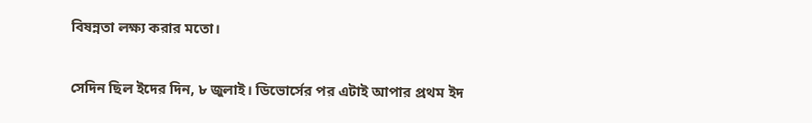বিষন্নতা লক্ষ্য করার মতো।

সেদিন ছিল ইদের দিন, ৮ জুলাই। ডিভোর্সের পর এটাই আপার প্রথম ইদ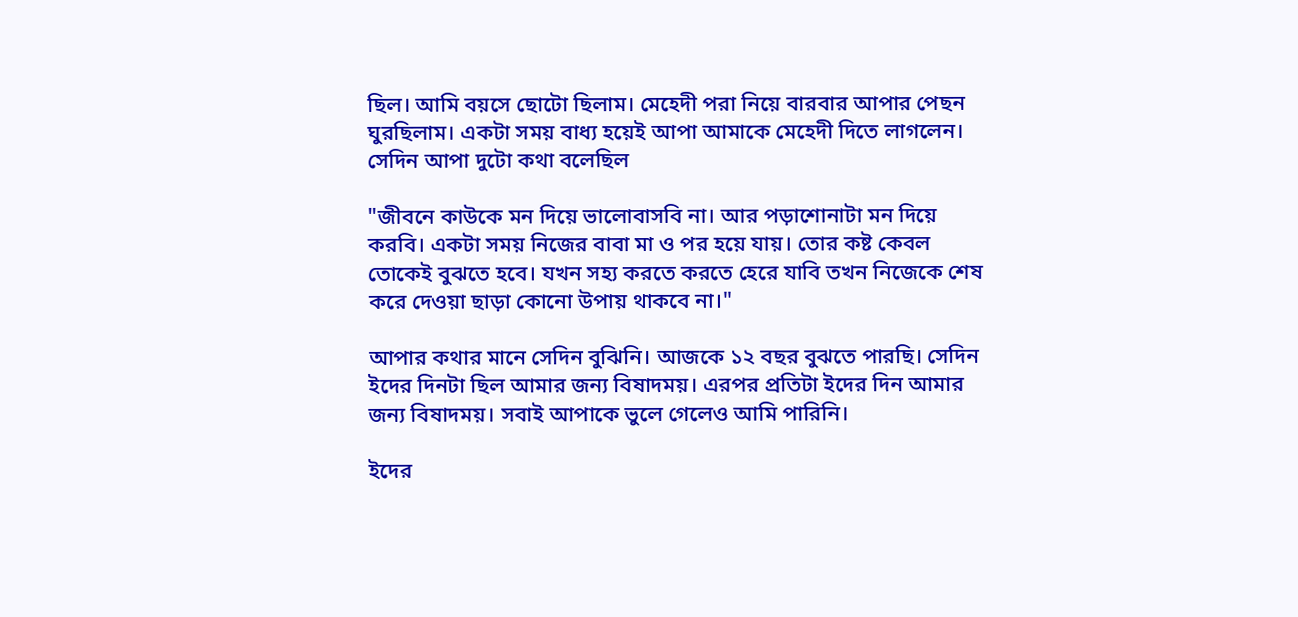ছিল। আমি বয়সে ছোটো ছিলাম। মেহেদী পরা নিয়ে বারবার আপার পেছন ঘুরছিলাম। একটা সময় বাধ্য হয়েই আপা আমাকে মেহেদী দিতে লাগলেন। সেদিন আপা দুটো কথা বলেছিল

"জীবনে কাউকে মন দিয়ে ভালোবাসবি না। আর পড়াশোনাটা মন দিয়ে করবি। একটা সময় নিজের বাবা মা ও পর হয়ে যায়। তোর কষ্ট কেবল তোকেই বুঝতে হবে। যখন সহ্য করতে করতে হেরে যাবি তখন নিজেকে শেষ করে দেওয়া ছাড়া কোনো উপায় থাকবে না।"

আপার কথার মানে সেদিন বুঝিনি। আজকে ১২ বছর বুঝতে পারছি। সেদিন ইদের দিনটা ছিল আমার জন্য বিষাদময়। এরপর প্রতিটা ইদের দিন আমার জন্য বিষাদময়। সবাই আপাকে ভুলে গেলেও আমি পারিনি।

ইদের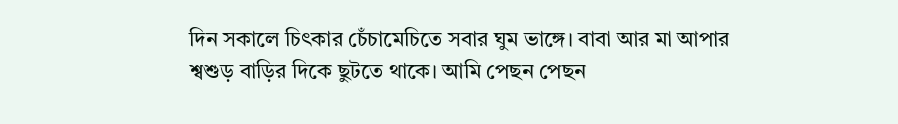দিন সকালে চিৎকার চেঁচামেচিতে সবার ঘুম ভাঙ্গে। বাবা আর মা আপার শ্বশুড় বাড়ির দিকে ছুটতে থাকে। আমি পেছন পেছন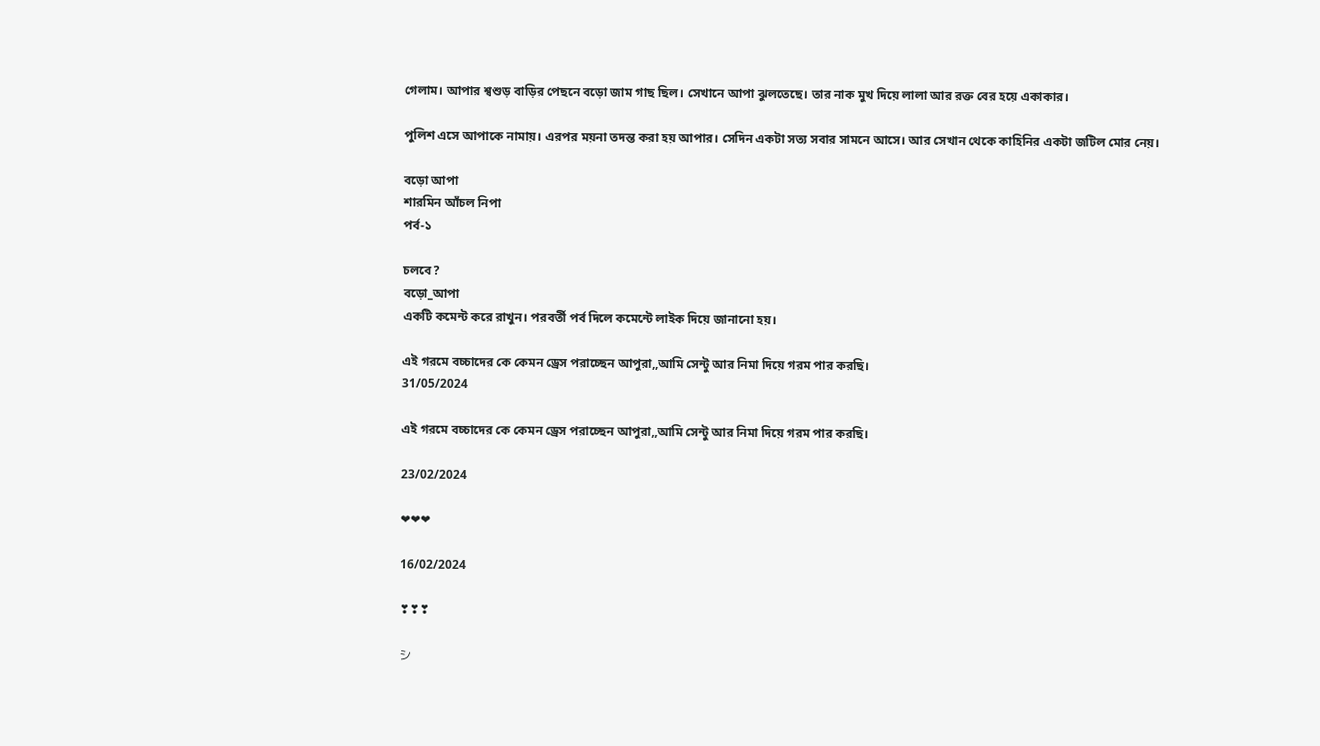গেলাম। আপার শ্বশুড় বাড়ির পেছনে বড়ো জাম গাছ ছিল। সেখানে আপা ঝুলতেছে। তার নাক মুখ দিয়ে লালা আর রক্ত বের হয়ে একাকার।

পুলিশ এসে আপাকে নামায়। এরপর ময়না তদন্ত করা হয় আপার। সেদিন একটা সত্য সবার সামনে আসে। আর সেখান থেকে কাহিনির একটা জটিল মোর নেয়।

বড়ো আপা
শারমিন আঁচল নিপা
পর্ব-১

চলবে?
বড়ো_আপা
একটি কমেন্ট করে রাখুন। পরবর্তী পর্ব দিলে কমেন্টে লাইক দিয়ে জানানো হয়।

এই গরমে বচ্চাদের কে কেমন ড্রেস পরাচ্ছেন আপুরা,,আমি সেন্টু আর নিমা দিয়ে গরম পার করছি।
31/05/2024

এই গরমে বচ্চাদের কে কেমন ড্রেস পরাচ্ছেন আপুরা,,আমি সেন্টু আর নিমা দিয়ে গরম পার করছি।

23/02/2024

❤❤❤

16/02/2024

❣❣❣

シ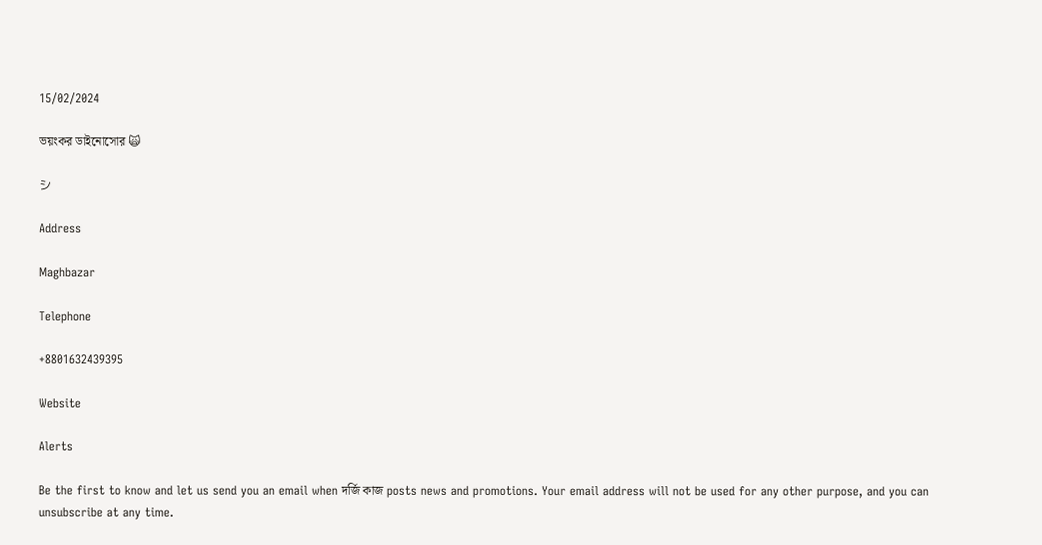15/02/2024

ভয়ংকর ডাইনোসোর 🙀

シ

Address

Maghbazar

Telephone

+8801632439395

Website

Alerts

Be the first to know and let us send you an email when দর্জি কাজ posts news and promotions. Your email address will not be used for any other purpose, and you can unsubscribe at any time.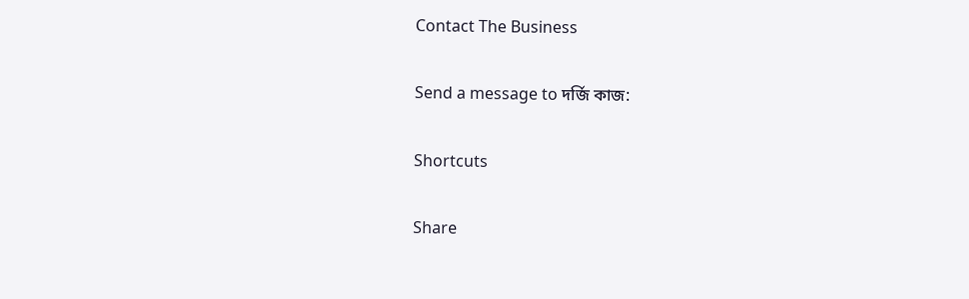Contact The Business

Send a message to দর্জি কাজ:

Shortcuts

Share